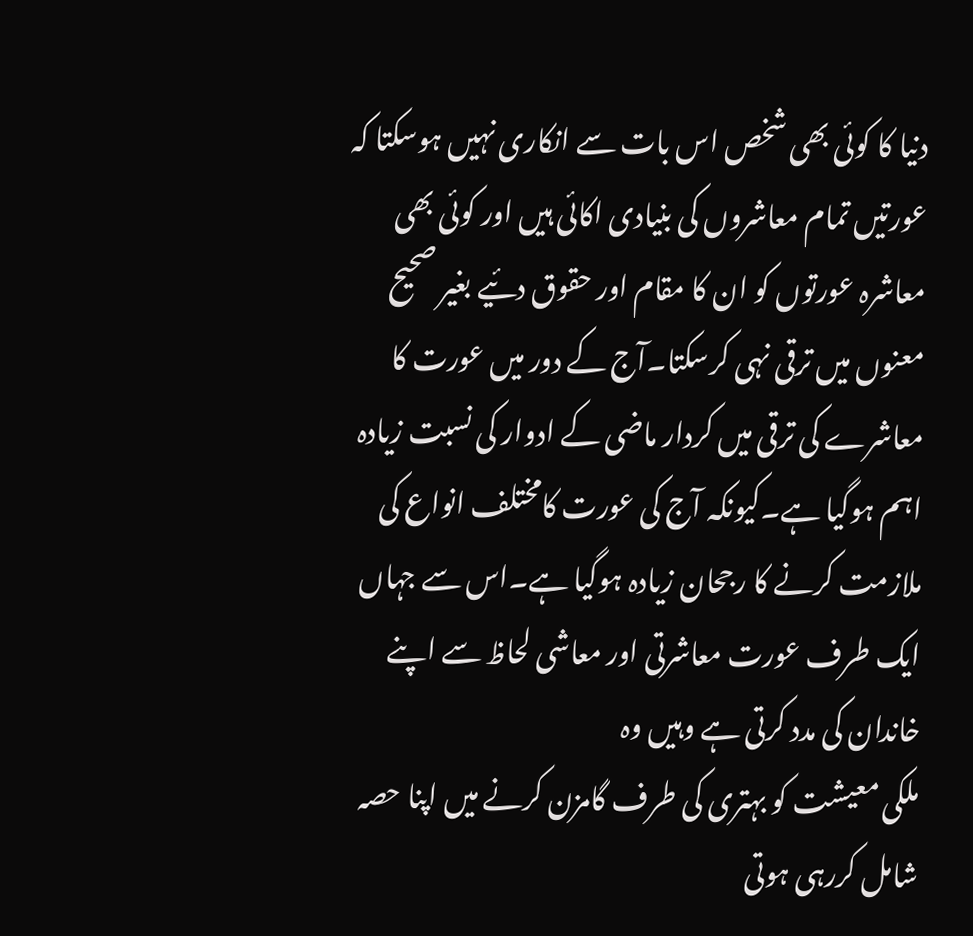دنیا کا کوئی بھی شخص اس بات سے انکاری نہیں ہوسکتا کہ عورتیں تمام معاشروں کی بنیادی اکائی ہیں اور کوئی بھی معاشرہ عورتوں کو ان کا مقام اور حقوق دئیے بغیر صحیح معنوں میں ترقی نہی کرسکتا۔آج کے دور میں عورت کا معاشرے کی ترقی میں کردار ماضی کے ادوار کی نسبت زیادہ اہم ہوگیا ہے۔کیونکہ آج کی عورت کامختلف انواع کی ملازمت کرنے کا رجحان زیادہ ہوگیا ہے۔اس سے جہاں ایک طرف عورت معاشرتی اور معاشی لحاظ سے اپنے خاندان کی مدد کرتی ہے وہیں وہ
ملکی معیشت کو بہتری کی طرف گامزن کرنے میں اپنا حصہ شامل کررہی ہوتی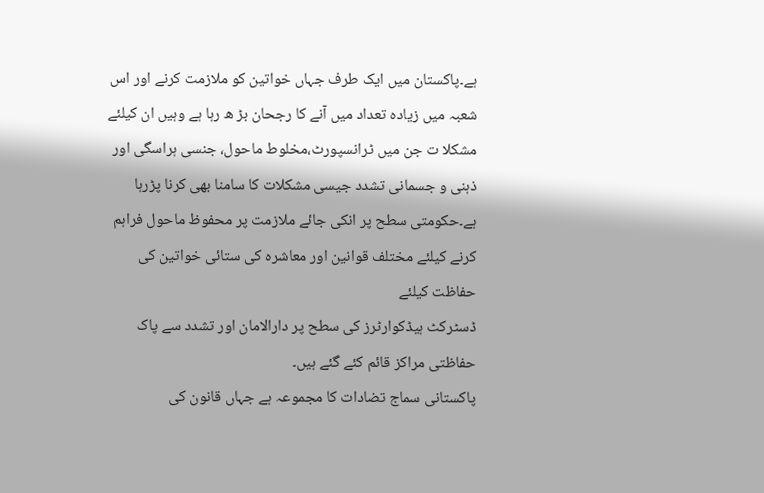ہے۔پاکستان میں ایک طرف جہاں خواتین کو ملازمت کرنے اور اس شعبہ میں زیادہ تعداد میں آنے کا رجحان بڑ ھ رہا ہے وہیں ان کیلئے مشکلا ت جن میں ٹرانسپورٹ،مخلوط ماحول، جنسی ہراسگی اور ذہنی و جسمانی تشدد جیسی مشکلات کا سامنا بھی کرنا پڑرہا ہے۔حکومتی سطح پر انکی جائے ملازمت پر محفوظ ماحول فراہم کرنے کیلئے مختلف قوانین اور معاشرہ کی ستائی خواتین کی حفاظت کیلئے
ڈسٹرکٹ ہیڈکوارٹرز کی سطح پر دارالامان اور تشدد سے پاک حفاظتی مراکز قائم کئے گئے ہیں۔
پاکستانی سماج تضادات کا مجموعہ ہے جہاں قانون کی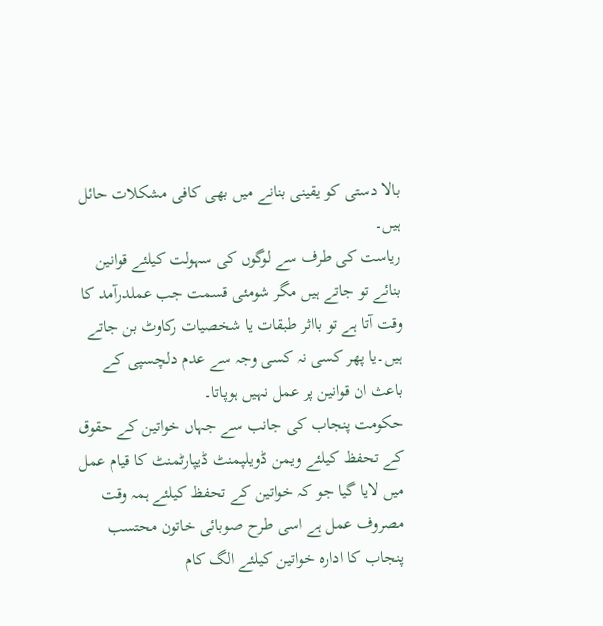بالا دستی کو یقینی بنانے میں بھی کافی مشکلات حائل ہیں۔
ریاست کی طرف سے لوگوں کی سہولت کیلئے قوانین بنائے تو جاتے ہیں مگر شومئی قسمت جب عملدرآمد کا وقت آتا ہے تو بااثر طبقات یا شخصیات رکاوٹ بن جاتے ہیں۔یا پھر کسی نہ کسی وجہ سے عدم دلچسپی کے باعث ان قوانین پر عمل نہیں ہوپاتا۔
حکومت پنجاب کی جانب سے جہاں خواتین کے حقوق کے تحفظ کیلئے ویمن ڈویلپمنٹ ڈیپارٹمنٹ کا قیام عمل میں لایا گیا جو کہ خواتین کے تحفظ کیلئے ہمہ وقت مصروف عمل ہے اسی طرح صوبائی خاتون محتسب پنجاب کا ادارہ خواتین کیلئے الگ کام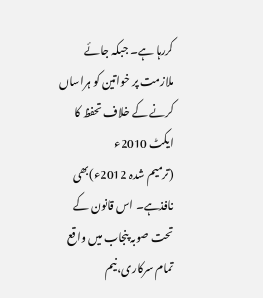کررہا ہے۔ جبکہ جائے ملازمت پر خواتین کو ہراساں کرنے کے خلاف تحفظ کا ایکٹ 2010ء
(ترمیم شدہ 2012ء)بھی نافذہے۔ اس قانون کے تحت صوبہ پنجاب میں واقع تمام سرکاری،نیم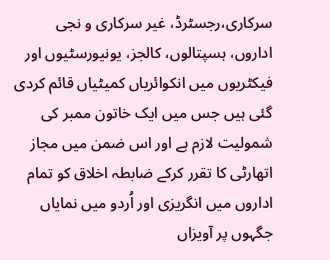سرکاری،رجسٹرڈ، غیر سرکاری و نجی اداروں، ہسپتالوں، کالجز، یونیورسٹیوں اور فیکٹریوں میں انکوائریاں کمیٹیاں قائم کردی گئی ہیں جس میں ایک خاتون ممبر کی شمولیت لازم ہے اور اس ضمن میں مجاز اتھارٹی کا تقرر کرکے ضابطہ اخلاق کو تمام اداروں میں انگریزی اور اُردو میں نمایاں جگہوں پر آویزاں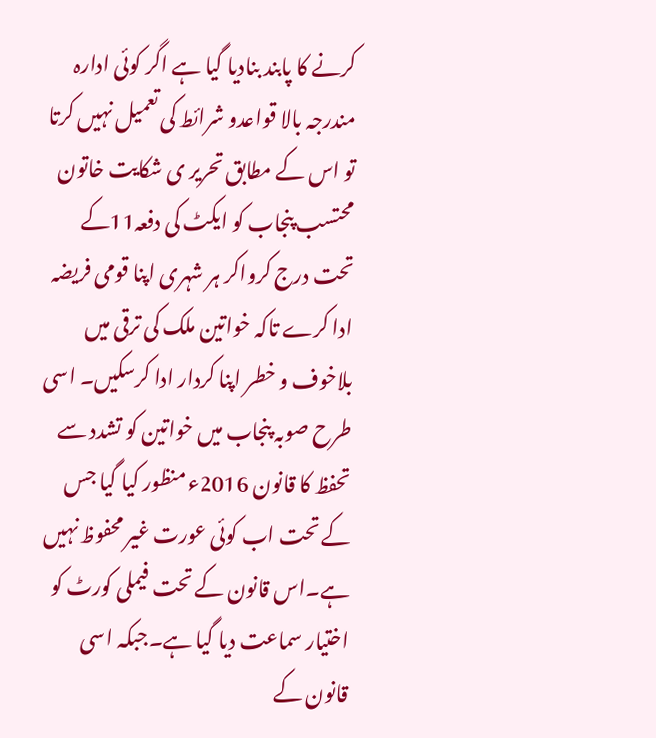کرنے کا پابند بنادیا گیا ہے اگر کوئی ادارہ مندرجہ بالا قواعدو شرائط کی تعمیل نہیں کرتا تو اس کے مطابق تحریر ی شکایت خاتون محتسب پنجاب کو ایکٹ کی دفعہ11کے تحت درج کرواکر ہر شہری اپنا قومی فریضہ ادا کرے تاکہ خواتین ملک کی ترقی میں بلاخوف و خطر اپنا کردار ادا کرسکیں۔ اسی طرح صوبہ پنجاب میں خواتین کو تشدد سے تحفظ کا قانون 2016ء منظور کیا گیا جس کے تحت اب کوئی عورت غیر محفوظ نہیں ہے۔اس قانون کے تحت فیملی کورٹ کو اختیار سماعت دیا گیا ہے۔جبکہ اسی قانون کے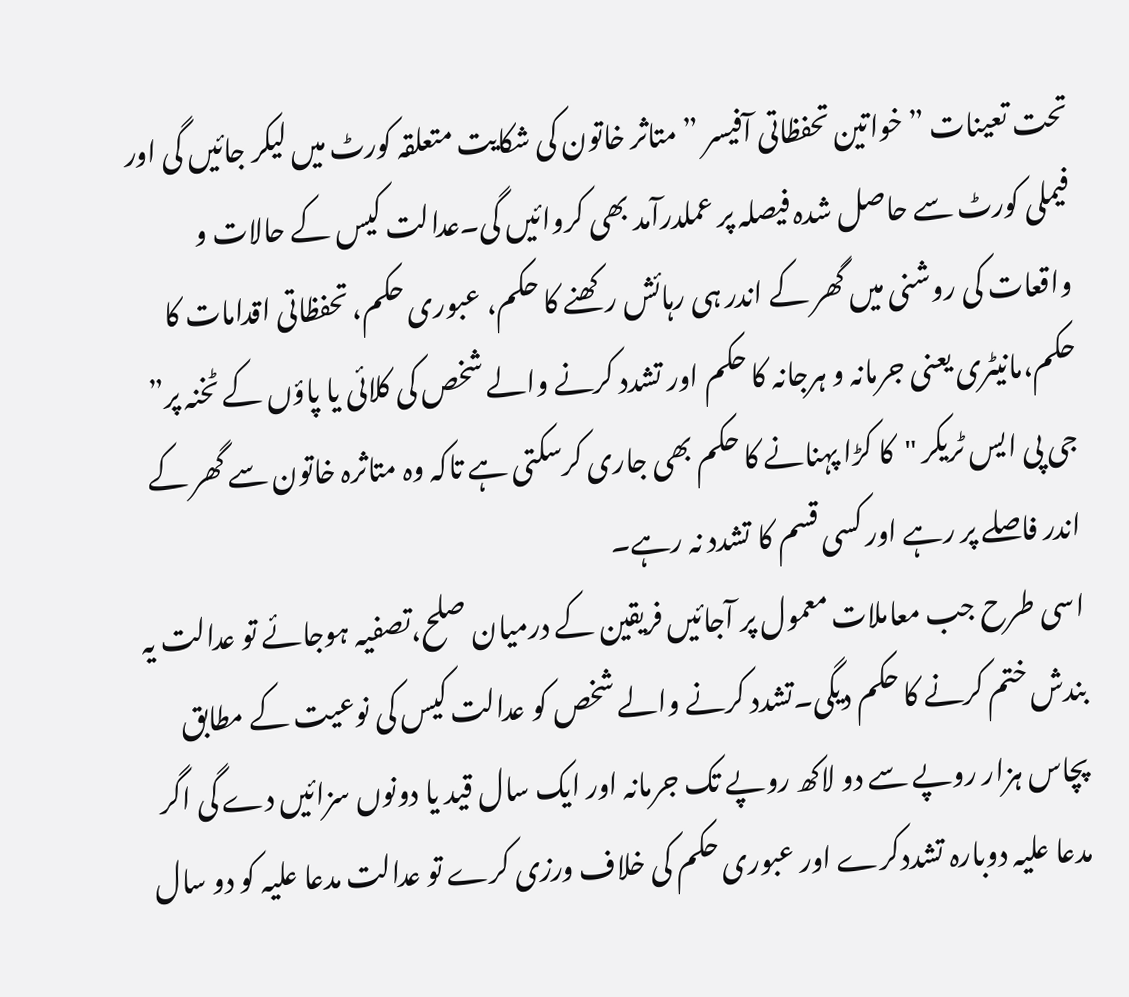تحت تعینات ” خواتین تحفظاتی آفیسر ” متاثر خاتون کی شکایت متعلقہ کورٹ میں لیکر جائیں گی اور فیملی کورٹ سے حاصل شدہ فیصلہ پر عملدرآمد بھی کروائیں گی۔عدالت کیس کے حالات و واقعات کی روشنی میں گھر کے اندر ہی رہائش رکھنے کا حکم، عبوری حکم، تحفظاتی اقدامات کا حکم،مانیٹری یعنی جرمانہ و ہرجانہ کا حکم اور تشدد کرنے والے شخص کی کلائی یا پاؤں کے ٹخنہ پر” جی پی ایس ٹریکر "کا کڑا پہنانے کا حکم بھی جاری کرسکتی ہے تاکہ وہ متاثرہ خاتون سے گھر کے اندر فاصلے پر رہے اور کسی قسم کا تشدد نہ رہے۔
اسی طرح جب معاملات معمول پر آجائیں فریقین کے درمیان صلح،تصفیہ ہوجائے تو عدالت یہ بندش ختم کرنے کا حکم دیگی۔تشدد کرنے والے شخص کو عدالت کیس کی نوعیت کے مطابق پچاس ہزار روپے سے دو لاکھ روپے تک جرمانہ اور ایک سال قید یا دونوں سزائیں دے گی اگر مدعا علیہ دوبارہ تشددکرے اور عبوری حکم کی خلاف ورزی کرے تو عدالت مدعا علیہ کو دو سال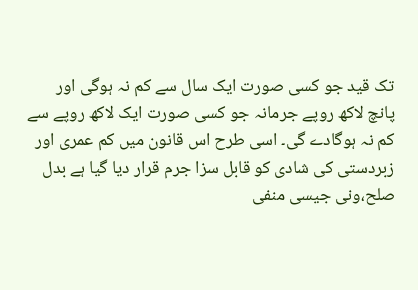تک قید جو کسی صورت ایک سال سے کم نہ ہوگی اور پانچ لاکھ روپے جرمانہ جو کسی صورت ایک لاکھ روپے سے کم نہ ہوگادے گی۔ اسی طرح اس قانون میں کم عمری اور زبردستی کی شادی کو قابل سزا جرم قرار دیا گیا ہے بدل صلح،ونی جیسی منفی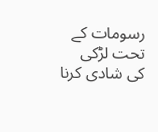رسومات کے تحت لڑکی کی شادی کرنا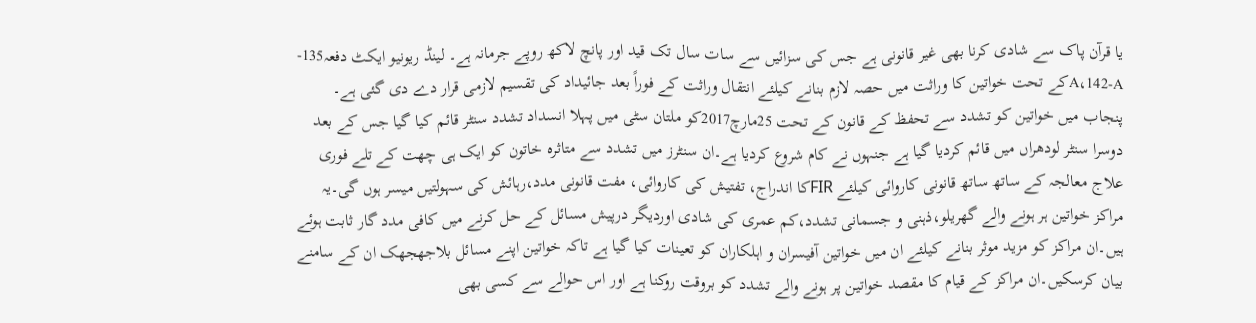یا قرآن پاک سے شادی کرنا بھی غیر قانونی ہے جس کی سزائیں سے سات سال تک قید اور پانچ لاکھ روپے جرمانہ ہے۔ لینڈ ریونیو ایکٹ دفعہ135-A،142-Aکے تحت خواتین کا وراثت میں حصہ لازم بنانے کیلئے انتقال وراثت کے فوراً بعد جائیداد کی تقسیم لازمی قرار دے دی گئی ہے۔
پنجاب میں خواتین کو تشدد سے تحفظ کے قانون کے تحت 25مارچ2017کو ملتان سٹی میں پہلا انسداد تشدد سنٹر قائم کیا گیا جس کے بعد دوسرا سنٹر لودھراں میں قائم کردیا گیا ہے جنہوں نے کام شروع کردیا ہے۔ان سنٹرز میں تشدد سے متاثرہ خاتون کو ایک ہی چھت کے تلے فوری علاج معالجہ کے ساتھ ساتھ قانونی کاروائی کیلئے FIRکا اندراج، تفتیش کی کاروائی، مفت قانونی مدد،رہائش کی سہولتیں میسر ہوں گی۔یہ مراکز خواتین ہر ہونے والے گھریلو،ذہنی و جسمانی تشدد،کم عمری کی شادی اوردیگر درپیش مسائل کے حل کرنے میں کافی مدد گار ثابت ہوئے ہیں۔ان مراکز کو مزید موثر بنانے کیلئے ان میں خواتین آفیسران و اہلکاران کو تعینات کیا گیا ہے تاکہ خواتین اپنے مسائل بلاجھجھک ان کے سامنے بیان کرسکیں۔ان مراکز کے قیام کا مقصد خواتین پر ہونے والے تشدد کو بروقت روکنا ہے اور اس حوالے سے کسی بھی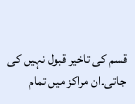قسم کی تاخیر قبول نہیں کی جاتی۔ان مراکز میں تمام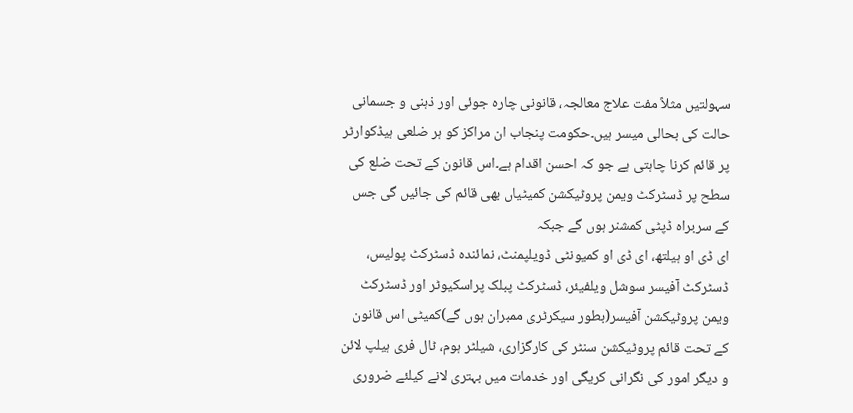سہولتیں مثلاً مفت علاج معالجہ، قانونی چارہ جوئی اور ذہنی و جسمانی حالت کی بحالی میسر ہیں۔حکومت پنجاب ان مراکز کو ہر ضلعی ہیڈکوارٹر پر قائم کرنا چاہتی ہے جو کہ احسن اقدام ہے۔اس قانون کے تحت ضلع کی سطح پر ڈسٹرکٹ ویمن پروٹیکشن کمیٹیاں بھی قائم کی جائیں گی جس کے سربراہ ڈپٹی کمشنر ہوں گے جبکہ
ای ڈی او ہیلتھ، ای ڈی او کمیونٹی ڈویلپمنٹ، نمائندہ ڈسٹرکٹ پولیس، ڈسٹرکٹ آفیسر سوشل ویلفیئر، ڈسٹرکٹ پبلک پراسکیوٹر اور ڈسٹرکٹ ویمن پروٹیکشن آفیسر(بطور سیکرٹری ممبران ہوں گے)کمیٹی اس قانون کے تحت قائم پروٹیکشن سنٹر کی کارگزاری، شیلٹر ہوم، ٹال فری ہیلپ لائن و دیگر امور کی نگرانی کریگی اور خدمات میں بہتری لانے کیلئے ضروری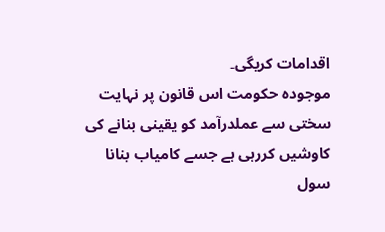اقدامات کریگی۔
موجودہ حکومت اس قانون پر نہایت سختی سے عملدرآمد کو یقینی بنانے کی کاوشیں کررہی ہے جسے کامیاب بنانا
سول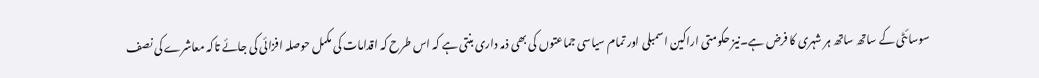سوسائٹی کے ساتھ ساتھ ہر شہری کا فرض ہے۔نیز حکومتی اراکین اسمبلی اور تمام سیاسی جماعتوں کی بھی ذمہ داری بنتی ہے کہ اس طرح کہ اقدامات کی مکمل حوصلہ افزائی کی جائے تاکہ معاشرے کی نصف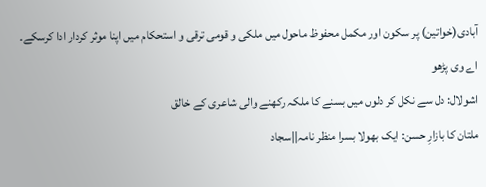آبادی(خواتین) پر سکون اور مکمل محفوظ ماحول میں ملکی و قومی ترقی و استحکام میں اپنا موثر کردار ادا کرسکے۔
اے وی پڑھو
اشولال: دل سے نکل کر دلوں میں بسنے کا ملکہ رکھنے والی شاعری کے خالق
ملتان کا بازارِ حسن: ایک بھولا بسرا منظر نامہ||سجاد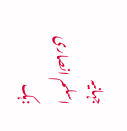جہانیہ
اسلم انصاری :ہک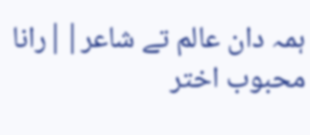ہمہ دان عالم تے شاعر||رانا محبوب اختر